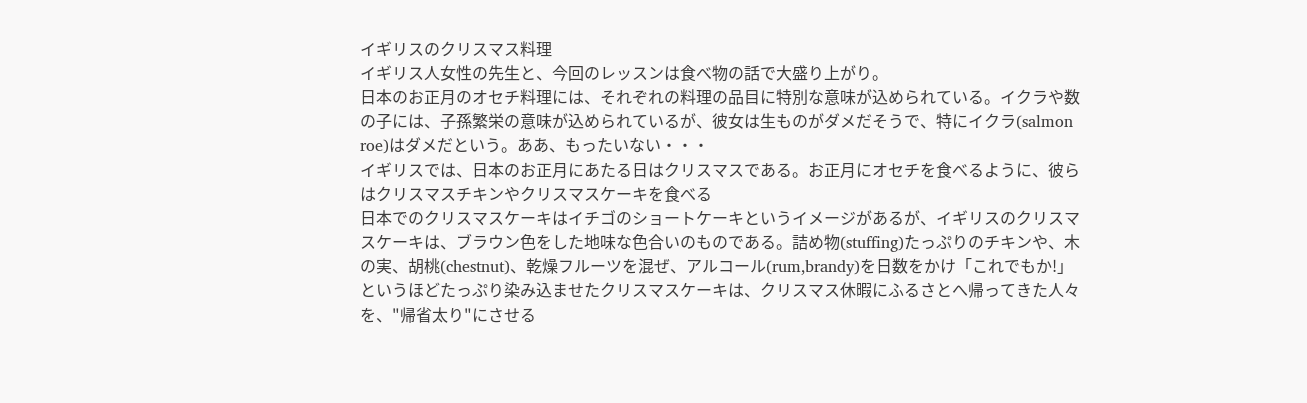イギリスのクリスマス料理
イギリス人女性の先生と、今回のレッスンは食べ物の話で大盛り上がり。
日本のお正月のオセチ料理には、それぞれの料理の品目に特別な意味が込められている。イクラや数の子には、子孫繁栄の意味が込められているが、彼女は生ものがダメだそうで、特にイクラ(salmon roe)はダメだという。ああ、もったいない・・・
イギリスでは、日本のお正月にあたる日はクリスマスである。お正月にオセチを食べるように、彼らはクリスマスチキンやクリスマスケーキを食べる
日本でのクリスマスケーキはイチゴのショートケーキというイメージがあるが、イギリスのクリスマスケーキは、ブラウン色をした地味な色合いのものである。詰め物(stuffing)たっぷりのチキンや、木の実、胡桃(chestnut)、乾燥フルーツを混ぜ、アルコール(rum,brandy)を日数をかけ「これでもか!」というほどたっぷり染み込ませたクリスマスケーキは、クリスマス休暇にふるさとへ帰ってきた人々を、"帰省太り"にさせる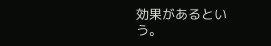効果があるという。